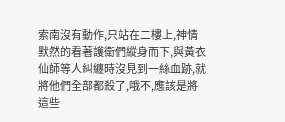索南沒有動作,只站在二樓上,神情默然的看著護衛們縱身而下,與黃衣仙師等人糾纏時沒見到一絲血跡,就將他們全部都殺了,哦不,應該是將這些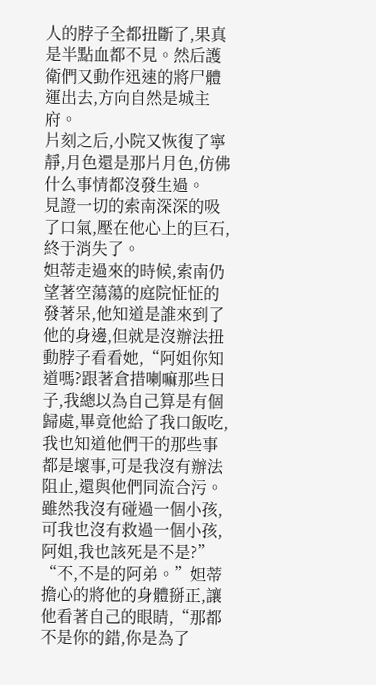人的脖子全都扭斷了,果真是半點血都不見。然后護衛們又動作迅速的將尸體運出去,方向自然是城主府。
片刻之后,小院又恢復了寧靜,月色還是那片月色,仿佛什么事情都沒發生過。
見證一切的索南深深的吸了口氣,壓在他心上的巨石,終于消失了。
妲蒂走過來的時候,索南仍望著空蕩蕩的庭院怔怔的發著呆,他知道是誰來到了他的身邊,但就是沒辦法扭動脖子看看她,“阿姐你知道嗎?跟著倉措喇嘛那些日子,我總以為自己算是有個歸處,畢竟他給了我口飯吃,我也知道他們干的那些事都是壞事,可是我沒有辦法阻止,還與他們同流合污。雖然我沒有碰過一個小孩,可我也沒有救過一個小孩,阿姐,我也該死是不是?”
“不,不是的阿弟。”妲蒂擔心的將他的身體掰正,讓他看著自己的眼睛,“那都不是你的錯,你是為了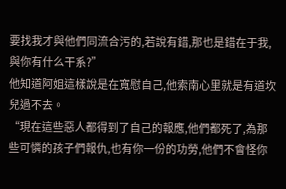要找我才與他們同流合污的,若說有錯,那也是錯在于我,與你有什么干系?”
他知道阿姐這樣說是在寬慰自己,他索南心里就是有道坎兒過不去。
“現在這些惡人都得到了自己的報應,他們都死了,為那些可憐的孩子們報仇,也有你一份的功勞,他們不會怪你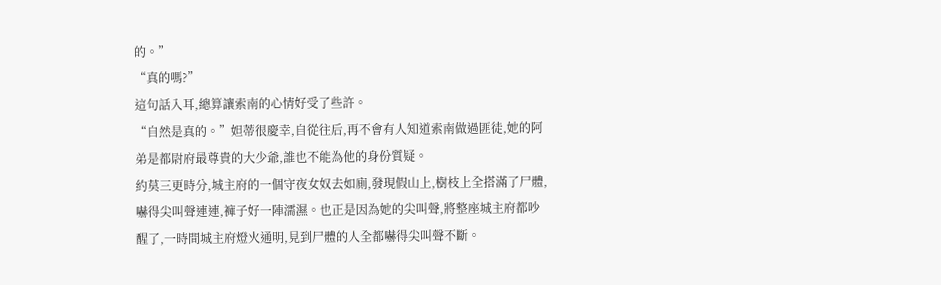的。”
“真的嗎?”
這句話入耳,總算讓索南的心情好受了些許。
“自然是真的。”妲蒂很慶幸,自從往后,再不會有人知道索南做過匪徒,她的阿弟是都尉府最尊貴的大少爺,誰也不能為他的身份質疑。
約莫三更時分,城主府的一個守夜女奴去如廁,發現假山上,樹枝上全搭滿了尸體,嚇得尖叫聲連連,褲子好一陣濡濕。也正是因為她的尖叫聲,將整座城主府都吵醒了,一時間城主府燈火通明,見到尸體的人全都嚇得尖叫聲不斷。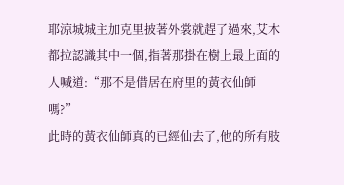耶涼城城主加克里披著外裳就趕了過來,艾木都拉認識其中一個,指著那掛在樹上最上面的人喊道:“那不是借居在府里的黃衣仙師嗎?”
此時的黃衣仙師真的已經仙去了,他的所有肢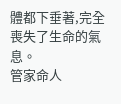體都下垂著,完全喪失了生命的氣息。
管家命人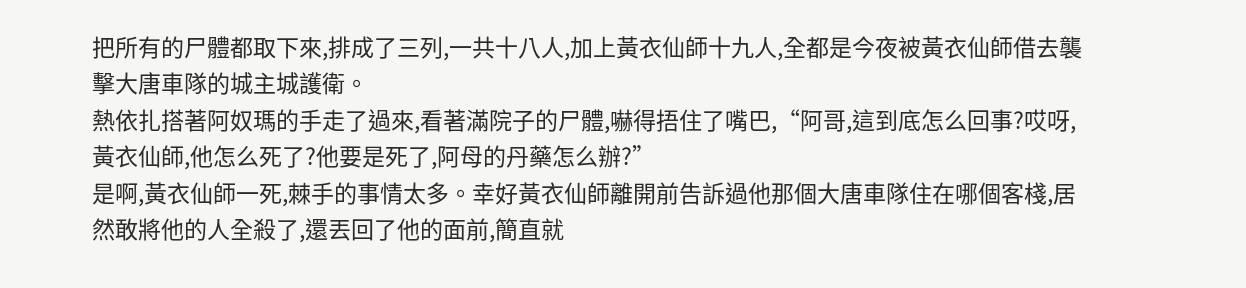把所有的尸體都取下來,排成了三列,一共十八人,加上黃衣仙師十九人,全都是今夜被黃衣仙師借去襲擊大唐車隊的城主城護衛。
熱依扎搭著阿奴瑪的手走了過來,看著滿院子的尸體,嚇得捂住了嘴巴,“阿哥,這到底怎么回事?哎呀,黃衣仙師,他怎么死了?他要是死了,阿母的丹藥怎么辦?”
是啊,黃衣仙師一死,棘手的事情太多。幸好黃衣仙師離開前告訴過他那個大唐車隊住在哪個客棧,居然敢將他的人全殺了,還丟回了他的面前,簡直就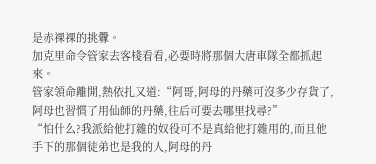是赤祼祼的挑釁。
加克里命令管家去客棧看看,必要時將那個大唐車隊全都抓起來。
管家領命離開,熱依扎又道:“阿哥,阿母的丹藥可沒多少存貨了,阿母也習慣了用仙師的丹藥,往后可要去哪里找尋?”
“怕什么?我派給他打雜的奴役可不是真給他打雜用的,而且他手下的那個徒弟也是我的人,阿母的丹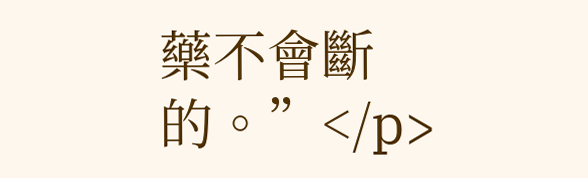藥不會斷的。”</p>